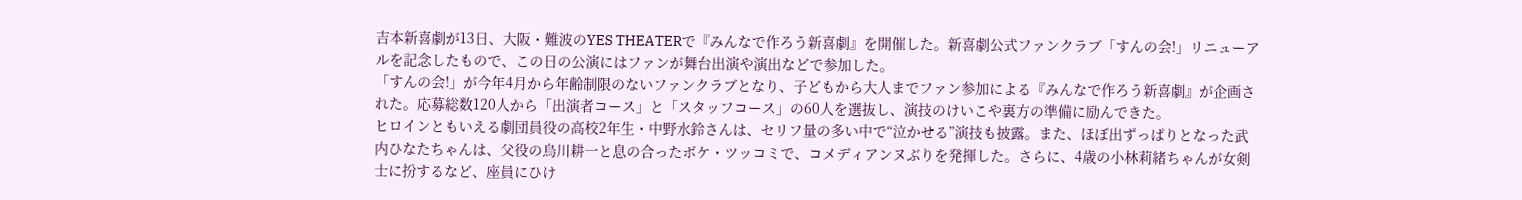吉本新喜劇が13日、大阪・難波のYES THEATERで『みんなで作ろう新喜劇』を開催した。新喜劇公式ファンクラブ「すんの会!」リニューアルを記念したもので、この日の公演にはファンが舞台出演や演出などで参加した。
「すんの会!」が今年4月から年齢制限のないファンクラブとなり、子どもから大人までファン参加による『みんなで作ろう新喜劇』が企画された。応募総数120人から「出演者コース」と「スタッフコース」の60人を選抜し、演技のけいこや裏方の準備に励んできた。
ヒロインともいえる劇団員役の高校2年生・中野水鈴さんは、セリフ量の多い中で“泣かせる”演技も披露。また、ほぼ出ずっぱりとなった武内ひなたちゃんは、父役の烏川耕一と息の合ったボケ・ツッコミで、コメディアンヌぶりを発揮した。さらに、4歳の小林莉緒ちゃんが女剣士に扮するなど、座員にひけ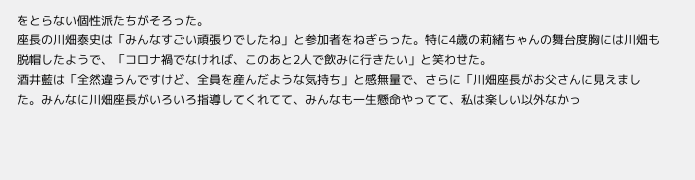をとらない個性派たちがそろった。
座長の川畑泰史は「みんなすごい頑張りでしたね」と参加者をねぎらった。特に4歳の莉緒ちゃんの舞台度胸には川畑も脱帽したようで、「コロナ禍でなければ、このあと2人で飲みに行きたい」と笑わせた。
酒井藍は「全然違うんですけど、全員を産んだような気持ち」と感無量で、さらに「川畑座長がお父さんに見えました。みんなに川畑座長がいろいろ指導してくれてて、みんなも一生懸命やってて、私は楽しい以外なかっ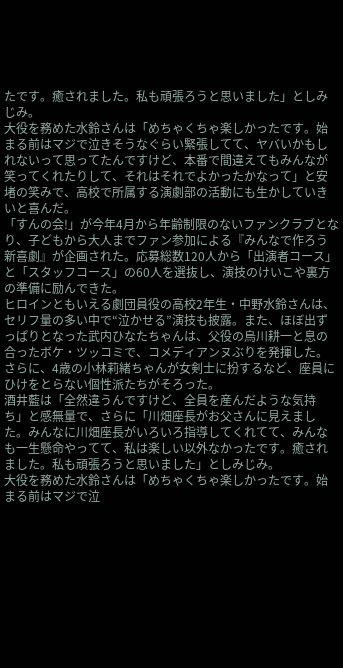たです。癒されました。私も頑張ろうと思いました」としみじみ。
大役を務めた水鈴さんは「めちゃくちゃ楽しかったです。始まる前はマジで泣きそうなぐらい緊張してて、ヤバいかもしれないって思ってたんですけど、本番で間違えてもみんなが笑ってくれたりして、それはそれでよかったかなって」と安堵の笑みで、高校で所属する演劇部の活動にも生かしていきいと喜んだ。
「すんの会!」が今年4月から年齢制限のないファンクラブとなり、子どもから大人までファン参加による『みんなで作ろう新喜劇』が企画された。応募総数120人から「出演者コース」と「スタッフコース」の60人を選抜し、演技のけいこや裏方の準備に励んできた。
ヒロインともいえる劇団員役の高校2年生・中野水鈴さんは、セリフ量の多い中で“泣かせる”演技も披露。また、ほぼ出ずっぱりとなった武内ひなたちゃんは、父役の烏川耕一と息の合ったボケ・ツッコミで、コメディアンヌぶりを発揮した。さらに、4歳の小林莉緒ちゃんが女剣士に扮するなど、座員にひけをとらない個性派たちがそろった。
酒井藍は「全然違うんですけど、全員を産んだような気持ち」と感無量で、さらに「川畑座長がお父さんに見えました。みんなに川畑座長がいろいろ指導してくれてて、みんなも一生懸命やってて、私は楽しい以外なかったです。癒されました。私も頑張ろうと思いました」としみじみ。
大役を務めた水鈴さんは「めちゃくちゃ楽しかったです。始まる前はマジで泣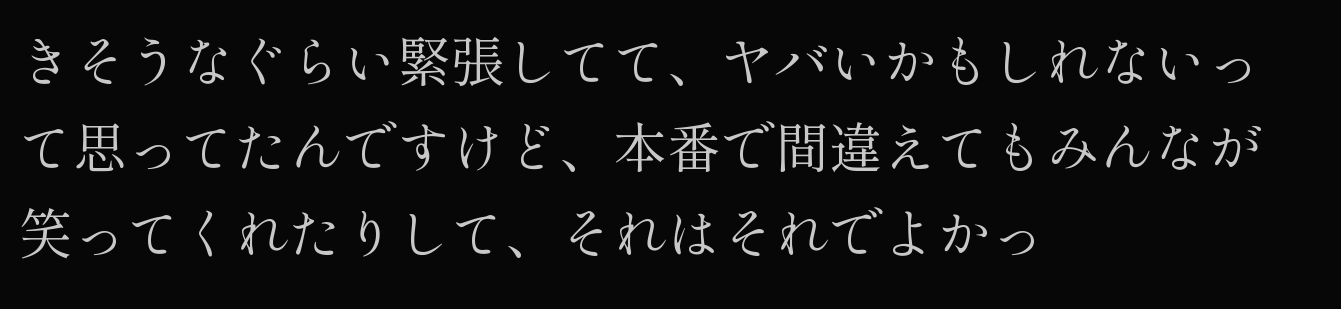きそうなぐらい緊張してて、ヤバいかもしれないって思ってたんですけど、本番で間違えてもみんなが笑ってくれたりして、それはそれでよかっ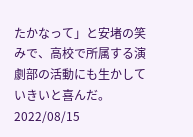たかなって」と安堵の笑みで、高校で所属する演劇部の活動にも生かしていきいと喜んだ。
2022/08/15